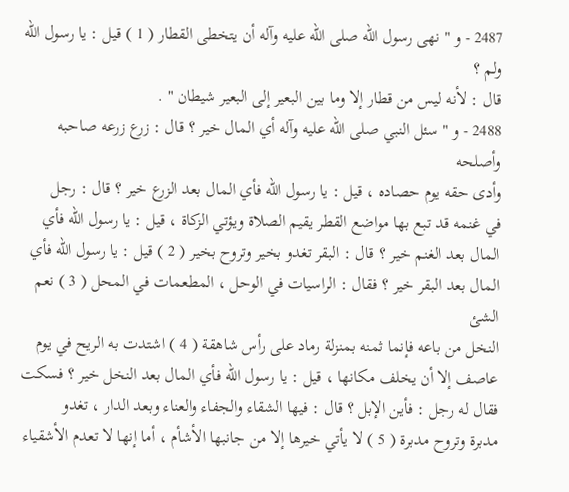2487 - و " نهى رسول الله صلى الله عليه وآله أن يتخطى القطار ( 1 ) قيل : يا رسول الله ولم ؟
قال : لأنه ليس من قطار إلا وما بين البعير إلى البعير شيطان " .
2488 - و " سئل النبي صلى الله عليه وآله أي المال خير ؟ قال : زرع زرعه صاحبه وأصلحه
وأدى حقه يوم حصاده ، قيل : يا رسول الله فأي المال بعد الزرع خير ؟ قال : رجل
في غنمه قد تبع بها مواضع القطر يقيم الصلاة ويؤتي الزكاة ، قيل : يا رسول الله فأي
المال بعد الغنم خير ؟ قال : البقر تغدو بخير وتروح بخير ( 2 ) قيل : يا رسول الله فأي
المال بعد البقر خير ؟ فقال : الراسيات في الوحل ، المطعمات في المحل ( 3 ) نعم الشئ
النخل من باعه فإنما ثمنه بمنزلة رماد على رأس شاهقة ( 4 ) اشتدت به الريح في يوم
عاصف إلا أن يخلف مكانها ، قيل : يا رسول الله فأي المال بعد النخل خير ؟ فسكت
فقال له رجل : فأين الإبل ؟ قال : فيها الشقاء والجفاء والعناء وبعد الدار ، تغدو
مدبرة وتروح مدبرة ( 5 ) لا يأتي خيرها إلا من جانبها الأشأم ، أما إنها لا تعدم الأشقياء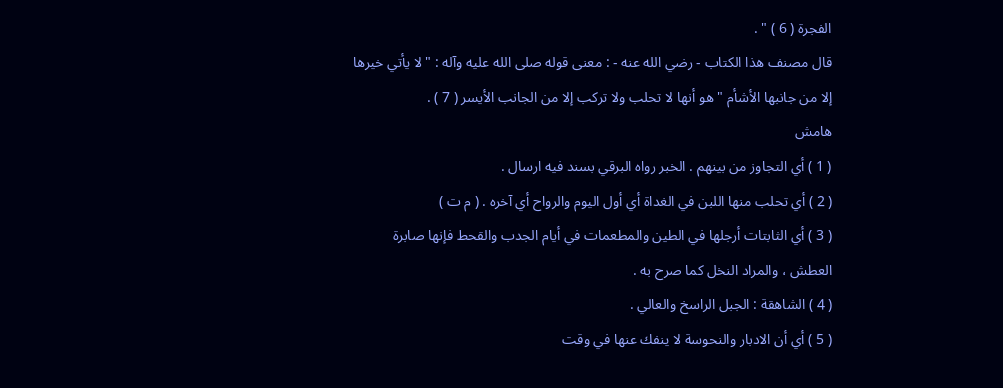الفجرة ( 6 ) " .
قال مصنف هذا الكتاب - رضي الله عنه - : معنى قوله صلى الله عليه وآله : " لا يأتي خيرها
إلا من جانبها الأشأم " هو أنها لا تحلب ولا تركب إلا من الجانب الأيسر ( 7 ) .
هامش
( 1 ) أي التجاوز من بينهم . الخبر رواه البرقي بسند فيه ارسال .
( 2 ) أي تحلب منها اللبن في الغداة أي أول اليوم والرواح أي آخره . ( م ت )
( 3 ) أي الثابتات أرجلها في الطين والمطعمات في أيام الجدب والقحط فإنها صابرة
العطش ، والمراد النخل كما صرح به .
( 4 ) الشاهقة : الجبل الراسخ والعالي .
( 5 ) أي أن الادبار والنحوسة لا ينفك عنها في وقت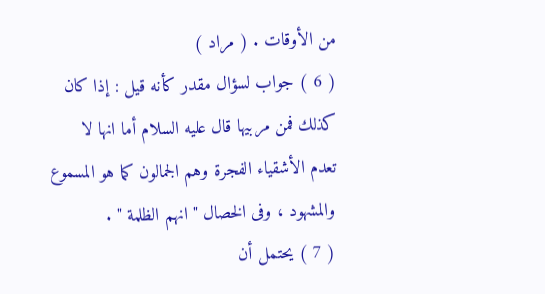من الأوقات . ( مراد )
( 6 ) جواب لسؤال مقدر كأنه قيل : إذا كان كذلك فمن مربيها قال عليه السلام أما انها لا
تعدم الأشقياء الفجرة وهم الجمالون كما هو المسموع والمشهود ، وفى الخصال " انهم الظلمة " .
( 7 ) يحتمل أن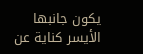يكون جانبها الأيسر كناية عن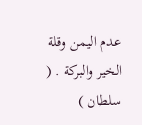عدم اليمن وقلة الخير والبركة . ( سلطان )